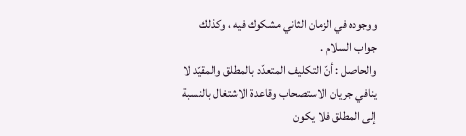ووجوده في الزمان الثاني مشكوك فيه ، وكذلك جواب السلام .
والحاصل : أنّ التكليف المتعدّد بالمطلق والمقيّد لا ينافي جريان الاستصحاب وقاعدة الاشتغال بالنسبة إلى المطلق فلا يكون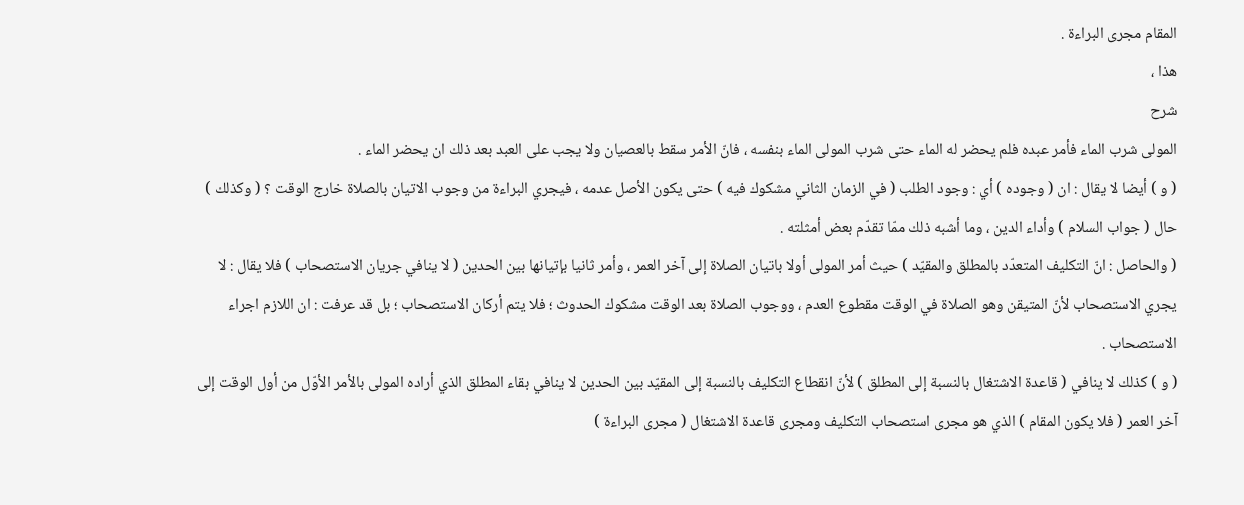المقام مجرى البراءة .
هذا ،
شرح
المولى شرب الماء فأمر عبده فلم يحضر له الماء حتى شرب المولى الماء بنفسه ، فانّ الأمر سقط بالعصيان ولا يجب على العبد بعد ذلك ان يحضر الماء .
( و ) أيضا لا يقال : ان ( وجوده ) أي : وجود الطلب ( في الزمان الثاني مشكوك فيه ) حتى يكون الأصل عدمه ، فيجري البراءة من وجوب الاتيان بالصلاة خارج الوقت ؟ ( وكذلك ) حال ( جواب السلام ) وأداء الدين ، وما أشبه ذلك ممّا تقدّم بعض أمثلته .
( والحاصل : انّ التكليف المتعدّد بالمطلق والمقيّد ) حيث أمر المولى أولا باتيان الصلاة إلى آخر العمر ، وأمر ثانيا بإتيانها بين الحدين ( لا ينافي جريان الاستصحاب ) فلا يقال : لا يجري الاستصحاب لأنّ المتيقن وهو الصلاة في الوقت مقطوع العدم ، ووجوب الصلاة بعد الوقت مشكوك الحدوث ؛ فلا يتم أركان الاستصحاب ؛ بل قد عرفت : ان اللازم اجراء الاستصحاب .
( و ) كذلك لا ينافي ( قاعدة الاشتغال بالنسبة إلى المطلق ) لأنّ انقطاع التكليف بالنسبة إلى المقيّد بين الحدين لا ينافي بقاء المطلق الذي أراده المولى بالأمر الأوّل من أول الوقت إلى آخر العمر ( فلا يكون المقام ) الذي هو مجرى استصحاب التكليف ومجرى قاعدة الاشتغال ( مجرى البراءة )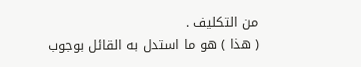من التكليف .
( هذا ) هو ما استدل به القائل بوجوب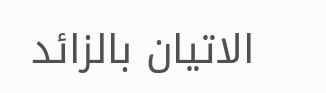الاتيان بالزائد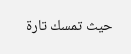حيث تمسك تارة